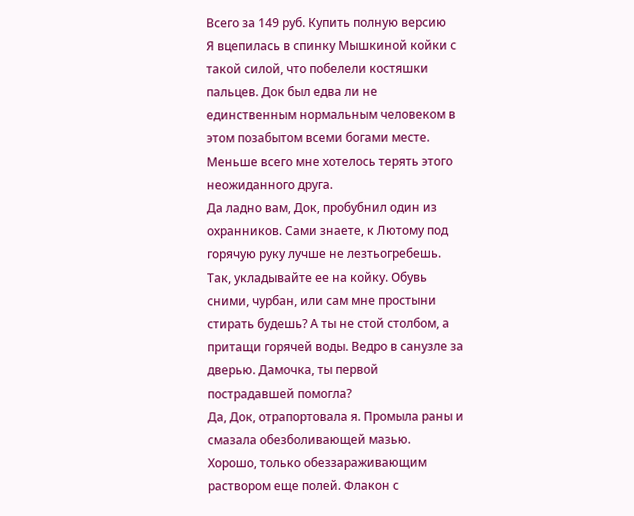Всего за 149 руб. Купить полную версию
Я вцепилась в спинку Мышкиной койки с такой силой, что побелели костяшки пальцев. Док был едва ли не единственным нормальным человеком в этом позабытом всеми богами месте. Меньше всего мне хотелось терять этого неожиданного друга.
Да ладно вам, Док, пробубнил один из охранников. Сами знаете, к Лютому под горячую руку лучше не лезтьогребешь.
Так, укладывайте ее на койку. Обувь сними, чурбан, или сам мне простыни стирать будешь? А ты не стой столбом, а притащи горячей воды. Ведро в санузле за дверью. Дамочка, ты первой пострадавшей помогла?
Да, Док, отрапортовала я. Промыла раны и смазала обезболивающей мазью.
Хорошо, только обеззараживающим раствором еще полей. Флакон с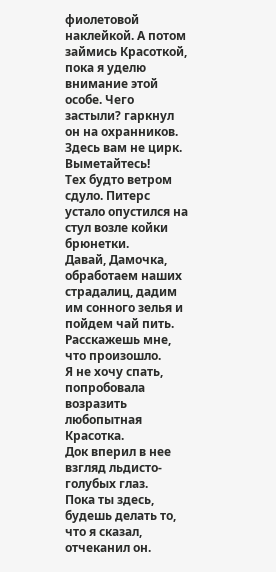фиолетовой наклейкой. А потом займись Красоткой, пока я уделю внимание этой особе. Чего застыли? гаркнул он на охранников. Здесь вам не цирк. Выметайтесь!
Тех будто ветром сдуло. Питерс устало опустился на стул возле койки брюнетки.
Давай, Дамочка, обработаем наших страдалиц, дадим им сонного зелья и пойдем чай пить. Расскажешь мне, что произошло.
Я не хочу спать, попробовала возразить любопытная Красотка.
Док вперил в нее взгляд льдисто-голубых глаз.
Пока ты здесь, будешь делать то, что я сказал, отчеканил он.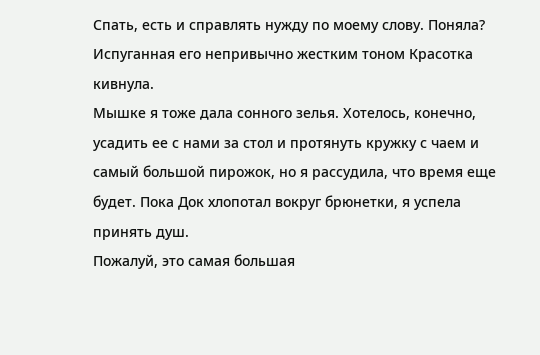Спать, есть и справлять нужду по моему слову. Поняла?
Испуганная его непривычно жестким тоном Красотка кивнула.
Мышке я тоже дала сонного зелья. Хотелось, конечно, усадить ее с нами за стол и протянуть кружку с чаем и самый большой пирожок, но я рассудила, что время еще будет. Пока Док хлопотал вокруг брюнетки, я успела принять душ.
Пожалуй, это самая большая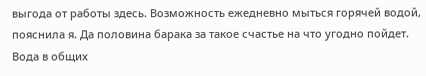выгода от работы здесь. Возможность ежедневно мыться горячей водой, пояснила я. Да половина барака за такое счастье на что угодно пойдет.
Вода в общих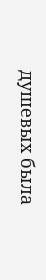душевых была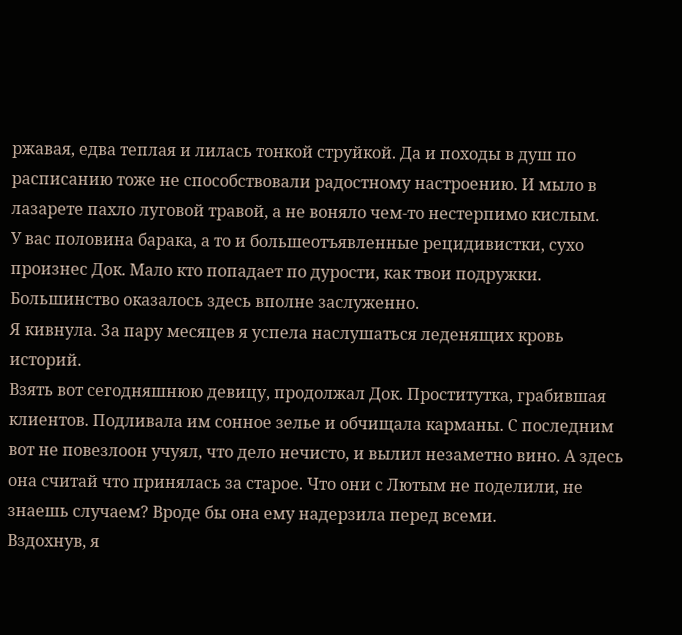ржавая, едва теплая и лилась тонкой струйкой. Да и походы в душ по расписанию тоже не способствовали радостному настроению. И мыло в лазарете пахло луговой травой, а не воняло чем-то нестерпимо кислым.
У вас половина барака, а то и большеотъявленные рецидивистки, сухо произнес Док. Мало кто попадает по дурости, как твои подружки. Большинство оказалось здесь вполне заслуженно.
Я кивнула. За пару месяцев я успела наслушаться леденящих кровь историй.
Взять вот сегодняшнюю девицу, продолжал Док. Проститутка, грабившая клиентов. Подливала им сонное зелье и обчищала карманы. С последним вот не повезлоон учуял, что дело нечисто, и вылил незаметно вино. А здесь она считай что принялась за старое. Что они с Лютым не поделили, не знаешь случаем? Вроде бы она ему надерзила перед всеми.
Вздохнув, я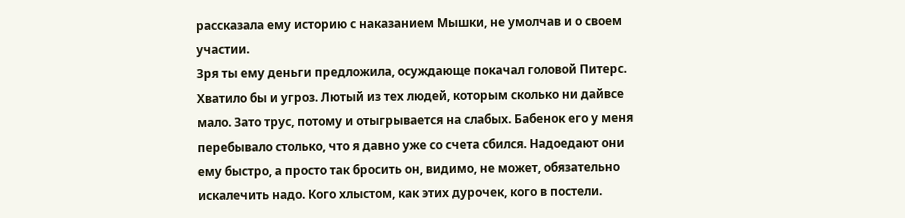рассказала ему историю с наказанием Мышки, не умолчав и о своем участии.
Зря ты ему деньги предложила, осуждающе покачал головой Питерс. Хватило бы и угроз. Лютый из тех людей, которым сколько ни дайвсе мало. Зато трус, потому и отыгрывается на слабых. Бабенок его у меня перебывало столько, что я давно уже со счета сбился. Надоедают они ему быстро, а просто так бросить он, видимо, не может, обязательно искалечить надо. Кого хлыстом, как этих дурочек, кого в постели.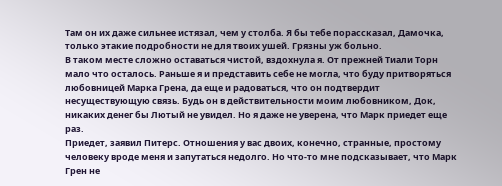Там он их даже сильнее истязал, чем у столба. Я бы тебе порассказал, Дамочка, только этакие подробности не для твоих ушей. Грязны уж больно.
В таком месте сложно оставаться чистой, вздохнула я. От прежней Тиали Торн мало что осталось. Раньше я и представить себе не могла, что буду притворяться любовницей Марка Грена, да еще и радоваться, что он подтвердит несуществующую связь. Будь он в действительности моим любовником, Док, никаких денег бы Лютый не увидел. Но я даже не уверена, что Марк приедет еще раз.
Приедет, заявил Питерс. Отношения у вас двоих, конечно, странные, простому человеку вроде меня и запутаться недолго. Но что-то мне подсказывает, что Марк Грен не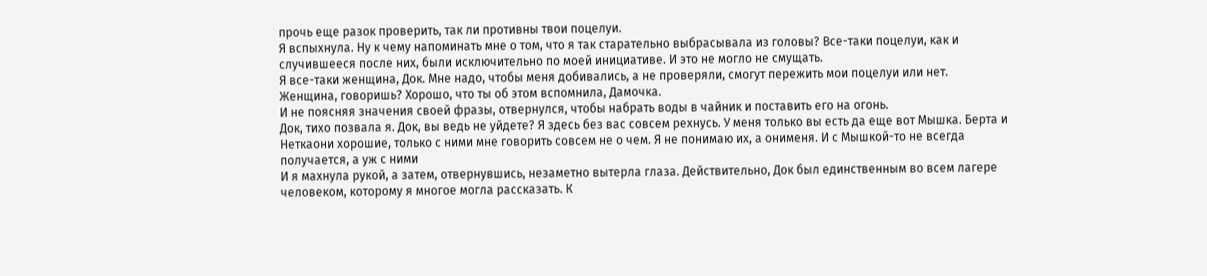прочь еще разок проверить, так ли противны твои поцелуи.
Я вспыхнула. Ну к чему напоминать мне о том, что я так старательно выбрасывала из головы? Все-таки поцелуи, как и случившееся после них, были исключительно по моей инициативе. И это не могло не смущать.
Я все-таки женщина, Док. Мне надо, чтобы меня добивались, а не проверяли, смогут пережить мои поцелуи или нет.
Женщина, говоришь? Хорошо, что ты об этом вспомнила, Дамочка.
И не поясняя значения своей фразы, отвернулся, чтобы набрать воды в чайник и поставить его на огонь.
Док, тихо позвала я. Док, вы ведь не уйдете? Я здесь без вас совсем рехнусь. У меня только вы есть да еще вот Мышка. Берта и Неткаони хорошие, только с ними мне говорить совсем не о чем. Я не понимаю их, а онименя. И с Мышкой-то не всегда получается, а уж с ними
И я махнула рукой, а затем, отвернувшись, незаметно вытерла глаза. Действительно, Док был единственным во всем лагере человеком, которому я многое могла рассказать. К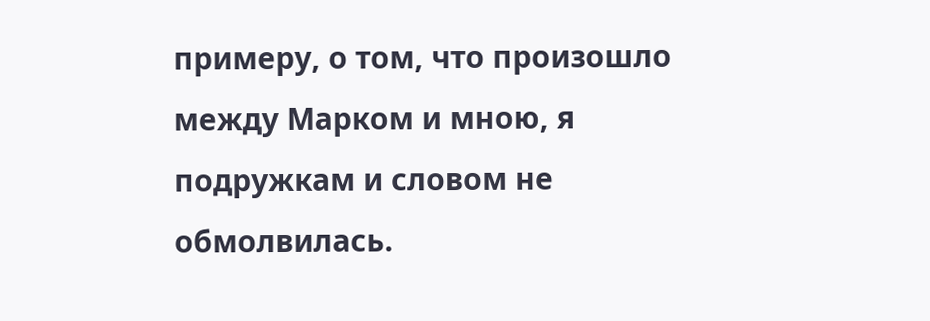примеру, о том, что произошло между Марком и мною, я подружкам и словом не обмолвилась.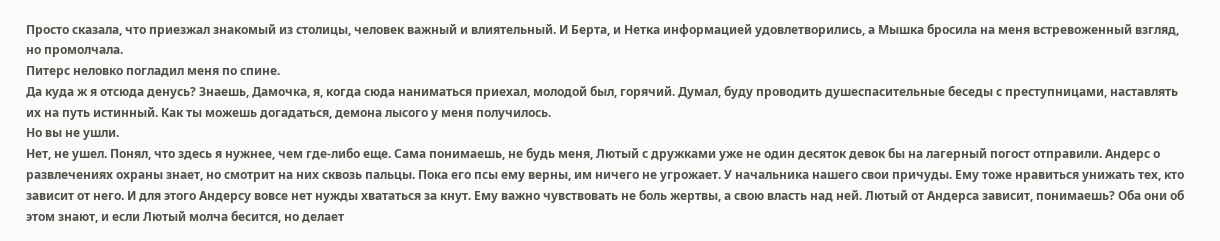Просто сказала, что приезжал знакомый из столицы, человек важный и влиятельный. И Берта, и Нетка информацией удовлетворились, а Мышка бросила на меня встревоженный взгляд, но промолчала.
Питерс неловко погладил меня по спине.
Да куда ж я отсюда денусь? Знаешь, Дамочка, я, когда сюда наниматься приехал, молодой был, горячий. Думал, буду проводить душеспасительные беседы с преступницами, наставлять их на путь истинный. Как ты можешь догадаться, демона лысого у меня получилось.
Но вы не ушли.
Нет, не ушел. Понял, что здесь я нужнее, чем где-либо еще. Сама понимаешь, не будь меня, Лютый с дружками уже не один десяток девок бы на лагерный погост отправили. Андерс о развлечениях охраны знает, но смотрит на них сквозь пальцы. Пока его псы ему верны, им ничего не угрожает. У начальника нашего свои причуды. Ему тоже нравиться унижать тех, кто зависит от него. И для этого Андерсу вовсе нет нужды хвататься за кнут. Ему важно чувствовать не боль жертвы, а свою власть над ней. Лютый от Андерса зависит, понимаешь? Оба они об этом знают, и если Лютый молча бесится, но делает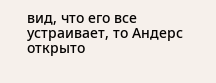вид, что его все устраивает, то Андерс открыто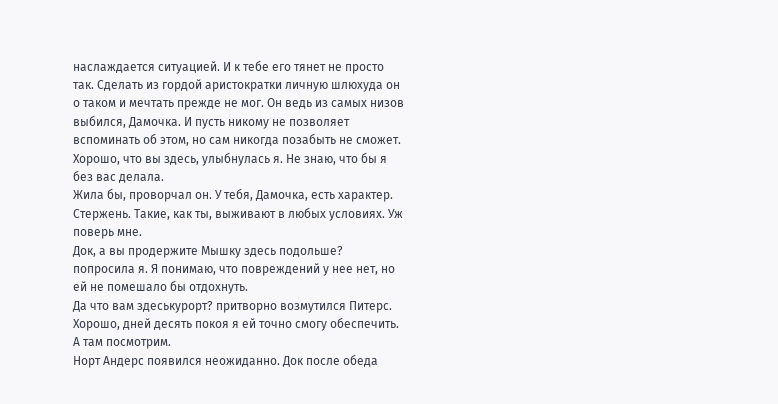наслаждается ситуацией. И к тебе его тянет не просто так. Сделать из гордой аристократки личную шлюхуда он о таком и мечтать прежде не мог. Он ведь из самых низов выбился, Дамочка. И пусть никому не позволяет вспоминать об этом, но сам никогда позабыть не сможет.
Хорошо, что вы здесь, улыбнулась я. Не знаю, что бы я без вас делала.
Жила бы, проворчал он. У тебя, Дамочка, есть характер. Стержень. Такие, как ты, выживают в любых условиях. Уж поверь мне.
Док, а вы продержите Мышку здесь подольше? попросила я. Я понимаю, что повреждений у нее нет, но ей не помешало бы отдохнуть.
Да что вам здеськурорт? притворно возмутился Питерс. Хорошо, дней десять покоя я ей точно смогу обеспечить. А там посмотрим.
Норт Андерс появился неожиданно. Док после обеда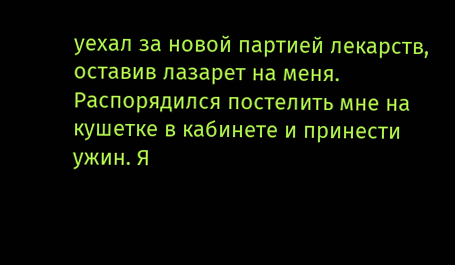уехал за новой партией лекарств, оставив лазарет на меня. Распорядился постелить мне на кушетке в кабинете и принести ужин. Я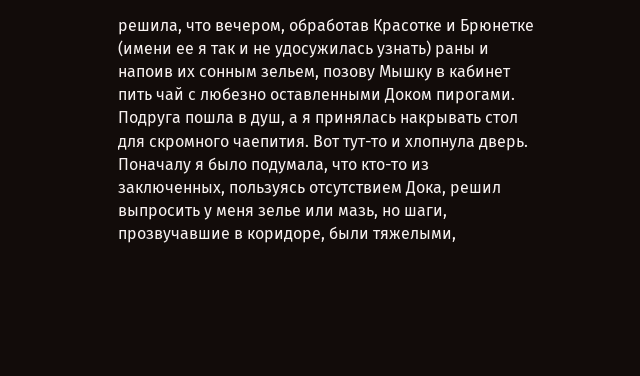решила, что вечером, обработав Красотке и Брюнетке (имени ее я так и не удосужилась узнать) раны и напоив их сонным зельем, позову Мышку в кабинет пить чай с любезно оставленными Доком пирогами. Подруга пошла в душ, а я принялась накрывать стол для скромного чаепития. Вот тут-то и хлопнула дверь.
Поначалу я было подумала, что кто-то из заключенных, пользуясь отсутствием Дока, решил выпросить у меня зелье или мазь, но шаги, прозвучавшие в коридоре, были тяжелыми,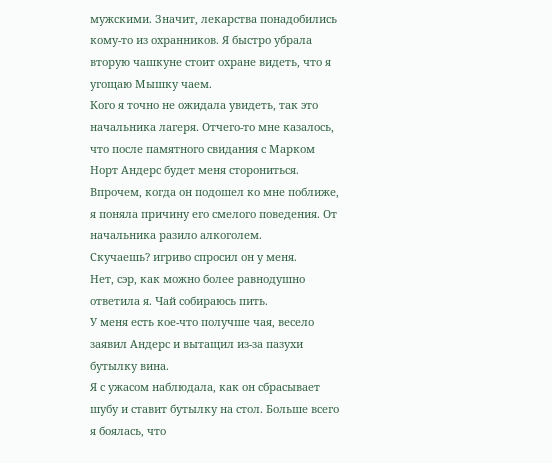мужскими. Значит, лекарства понадобились кому-то из охранников. Я быстро убрала вторую чашкуне стоит охране видеть, что я угощаю Мышку чаем.
Кого я точно не ожидала увидеть, так это начальника лагеря. Отчего-то мне казалось, что после памятного свидания с Марком Норт Андерс будет меня сторониться. Впрочем, когда он подошел ко мне поближе, я поняла причину его смелого поведения. От начальника разило алкоголем.
Скучаешь? игриво спросил он у меня.
Нет, сэр, как можно более равнодушно ответила я. Чай собираюсь пить.
У меня есть кое-что получше чая, весело заявил Андерс и вытащил из-за пазухи бутылку вина.
Я с ужасом наблюдала, как он сбрасывает шубу и ставит бутылку на стол. Больше всего я боялась, что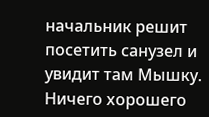начальник решит посетить санузел и увидит там Мышку. Ничего хорошего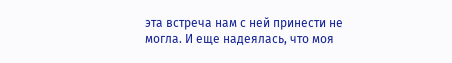эта встреча нам с ней принести не могла. И еще надеялась, что моя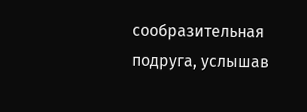сообразительная подруга, услышав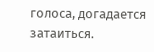голоса, догадается затаиться.